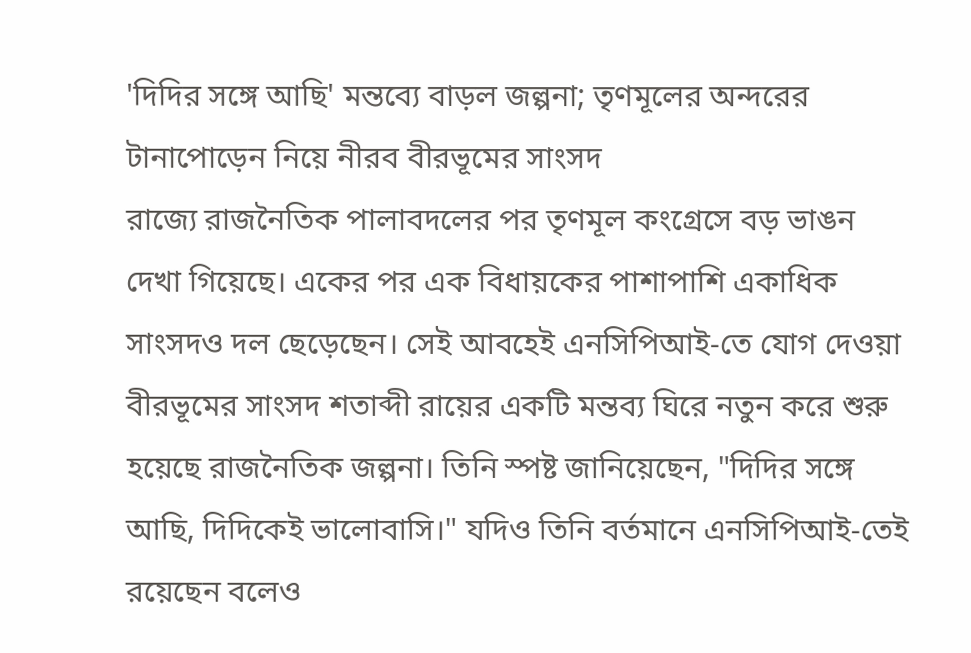'দিদির সঙ্গে আছি' মন্তব্যে বাড়ল জল্পনা; তৃণমূলের অন্দরের টানাপোড়েন নিয়ে নীরব বীরভূমের সাংসদ
রাজ্যে রাজনৈতিক পালাবদলের পর তৃণমূল কংগ্রেসে বড় ভাঙন দেখা গিয়েছে। একের পর এক বিধায়কের পাশাপাশি একাধিক সাংসদও দল ছেড়েছেন। সেই আবহেই এনসিপিআই-তে যোগ দেওয়া বীরভূমের সাংসদ শতাব্দী রায়ের একটি মন্তব্য ঘিরে নতুন করে শুরু হয়েছে রাজনৈতিক জল্পনা। তিনি স্পষ্ট জানিয়েছেন, "দিদির সঙ্গে আছি, দিদিকেই ভালোবাসি।" যদিও তিনি বর্তমানে এনসিপিআই-তেই রয়েছেন বলেও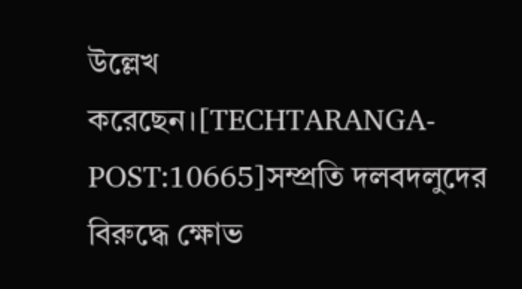উল্লেখ করেছেন।[TECHTARANGA-POST:10665]সম্প্রতি দলবদলুদের বিরুদ্ধে ক্ষোভ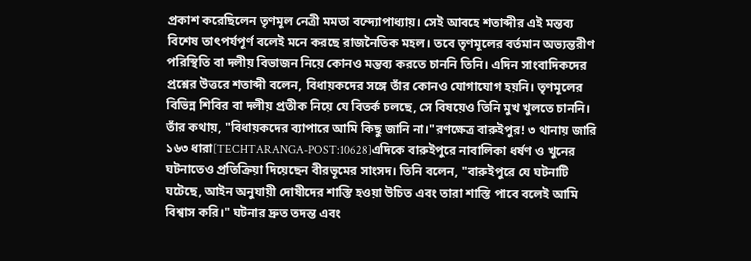প্রকাশ করেছিলেন তৃণমূল নেত্রী মমতা বন্দ্যোপাধ্যায়। সেই আবহে শতাব্দীর এই মন্তব্য বিশেষ তাৎপর্যপূর্ণ বলেই মনে করছে রাজনৈতিক মহল। তবে তৃণমূলের বর্তমান অভ্যন্তরীণ পরিস্থিতি বা দলীয় বিভাজন নিয়ে কোনও মন্তব্য করতে চাননি তিনি। এদিন সাংবাদিকদের প্রশ্নের উত্তরে শতাব্দী বলেন, বিধায়কদের সঙ্গে তাঁর কোনও যোগাযোগ হয়নি। তৃণমূলের বিভিন্ন শিবির বা দলীয় প্রতীক নিয়ে যে বিতর্ক চলছে, সে বিষয়েও তিনি মুখ খুলতে চাননি। তাঁর কথায়, "বিধায়কদের ব্যাপারে আমি কিছু জানি না।"রণক্ষেত্র বারুইপুর! ৩ থানায় জারি ১৬৩ ধারা[TECHTARANGA-POST:10628]এদিকে বারুইপুরে নাবালিকা ধর্ষণ ও খুনের ঘটনাতেও প্রতিক্রিয়া দিয়েছেন বীরভূমের সাংসদ। তিনি বলেন, "বারুইপুরে যে ঘটনাটি ঘটেছে, আইন অনুযায়ী দোষীদের শাস্তি হওয়া উচিত এবং তারা শাস্তি পাবে বলেই আমি বিশ্বাস করি।" ঘটনার দ্রুত তদন্ত এবং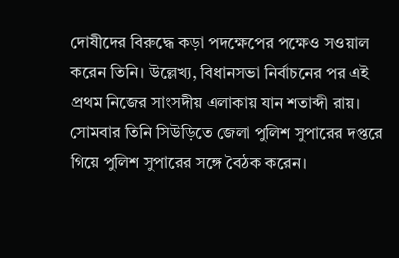দোষীদের বিরুদ্ধে কড়া পদক্ষেপের পক্ষেও সওয়াল করেন তিনি। উল্লেখ্য, বিধানসভা নির্বাচনের পর এই প্রথম নিজের সাংসদীয় এলাকায় যান শতাব্দী রায়। সোমবার তিনি সিউড়িতে জেলা পুলিশ সুপারের দপ্তরে গিয়ে পুলিশ সুপারের সঙ্গে বৈঠক করেন।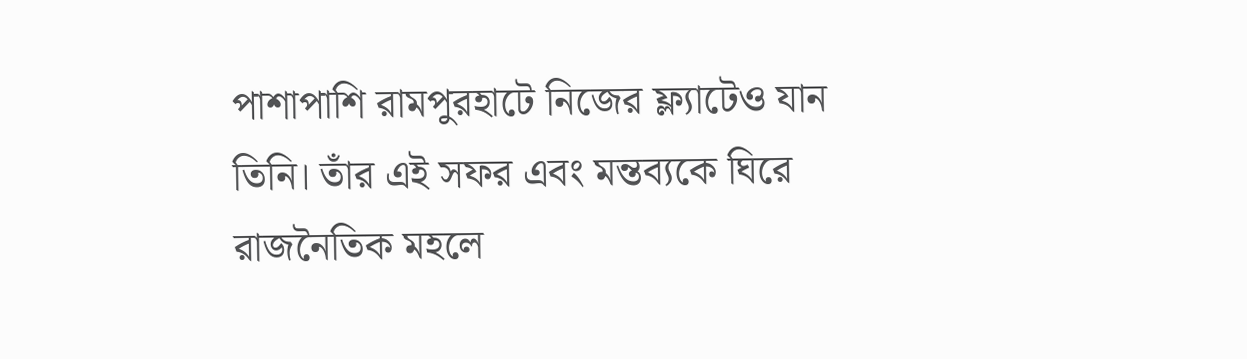পাশাপাশি রামপুরহাটে নিজের ফ্ল্যাটেও যান তিনি। তাঁর এই সফর এবং মন্তব্যকে ঘিরে রাজনৈতিক মহলে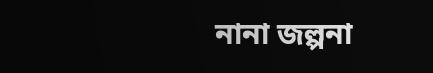নানা জল্পনা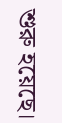শুরু হয়েছে।